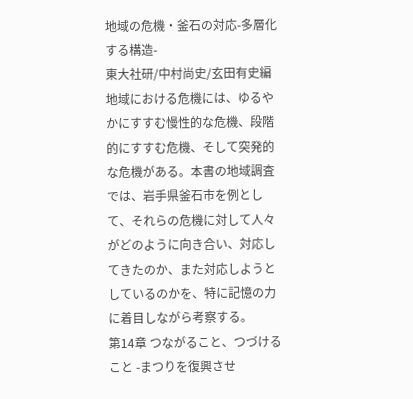地域の危機・釜石の対応-多層化する構造-
東大社研/中村尚史/玄田有史編
地域における危機には、ゆるやかにすすむ慢性的な危機、段階的にすすむ危機、そして突発的な危機がある。本書の地域調査では、岩手県釜石市を例として、それらの危機に対して人々がどのように向き合い、対応してきたのか、また対応しようとしているのかを、特に記憶の力に着目しながら考察する。
第14章 つながること、つづけること -まつりを復興させ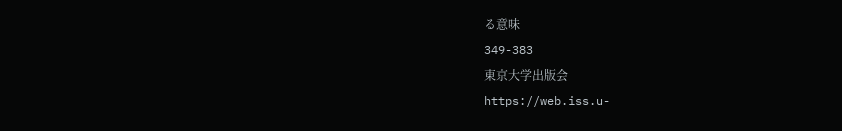る意味
349-383
東京大学出版会
https://web.iss.u-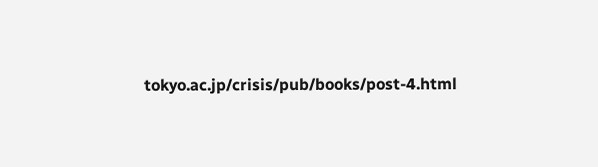tokyo.ac.jp/crisis/pub/books/post-4.html